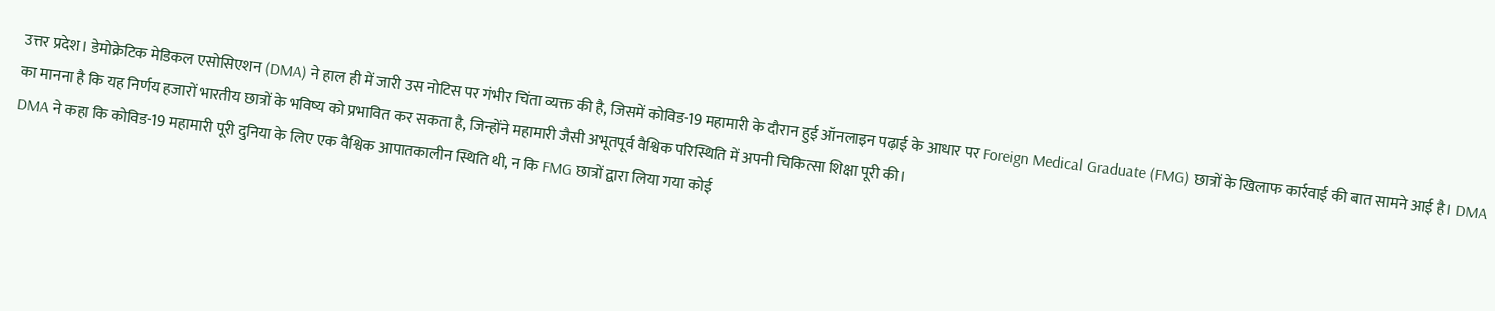उत्तर प्रदेश। डेमोक्रेटिक मेडिकल एसोसिएशन (DMA) ने हाल ही में जारी उस नोटिस पर गंभीर चिंता व्यक्त की है, जिसमें कोविड-19 महामारी के दौरान हुई ऑनलाइन पढ़ाई के आधार पर Foreign Medical Graduate (FMG) छात्रों के खिलाफ कार्रवाई की बात सामने आई है। DMA का मानना है कि यह निर्णय हजारों भारतीय छात्रों के भविष्य को प्रभावित कर सकता है, जिन्होंने महामारी जैसी अभूतपूर्व वैश्विक परिस्थिति में अपनी चिकित्सा शिक्षा पूरी की।
DMA ने कहा कि कोविड-19 महामारी पूरी दुनिया के लिए एक वैश्विक आपातकालीन स्थिति थी, न कि FMG छात्रों द्वारा लिया गया कोई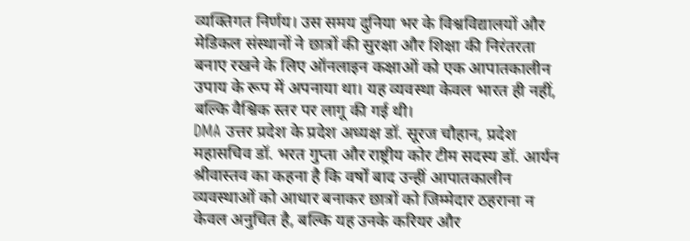व्यक्तिगत निर्णय। उस समय दुनिया भर के विश्वविद्यालयों और मेडिकल संस्थानों ने छात्रों की सुरक्षा और शिक्षा की निरंतरता बनाए रखने के लिए ऑनलाइन कक्षाओं को एक आपातकालीन उपाय के रूप में अपनाया था। यह व्यवस्था केवल भारत ही नहीं, बल्कि वैश्विक स्तर पर लागू की गई थी।
DMA उत्तर प्रदेश के प्रदेश अध्यक्ष डॉ. सूरज चौहान, प्रदेश महासचिव डॉ. भरत गुप्ता और राष्ट्रीय कोर टीम सदस्य डॉ. आर्यन श्रीवास्तव का कहना है कि वर्षों बाद उन्हीं आपातकालीन व्यवस्थाओं को आधार बनाकर छात्रों को जिम्मेदार ठहराना न केवल अनुचित है, बल्कि यह उनके करियर और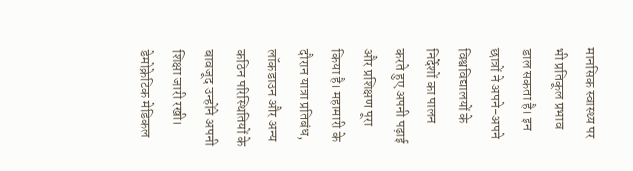मानसिक स्वास्थ्य पर भी प्रतिकूल प्रभाव डाल सकता है। इन छात्रों ने अपने-अपने विश्वविद्यालयों के निर्देशों का पालन करते हुए अपनी पढ़ाई और प्रशिक्षण पूरा किया है। महामारी के दौरान यात्रा प्रतिबंध, लॉकडाउन और अन्य कठिन परिस्थितियों के बावजूद उन्होंने अपनी शिक्षा जारी रखी।
डेमोक्रेटिक मेडिकल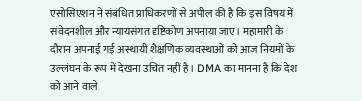एसोसिएशन ने संबंधित प्राधिकरणों से अपील की है कि इस विषय में संवेदनशील और न्यायसंगत दृष्टिकोण अपनाया जाए। महामारी के दौरान अपनाई गई अस्थायी शैक्षणिक व्यवस्थाओं को आज नियमों के उल्लंघन के रूप में देखना उचित नहीं है। DMA का मानना है कि देश को आने वाले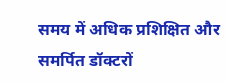समय में अधिक प्रशिक्षित और समर्पित डॉक्टरों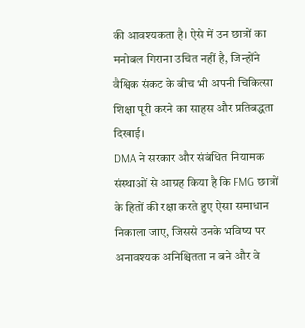की आवश्यकता है। ऐसे में उन छात्रों का मनोबल गिराना उचित नहीं है, जिन्होंने वैश्विक संकट के बीच भी अपनी चिकित्सा शिक्षा पूरी करने का साहस और प्रतिबद्धता दिखाई।
DMA ने सरकार और संबंधित नियामक संस्थाओं से आग्रह किया है कि FMG छात्रों के हितों की रक्षा करते हुए ऐसा समाधान निकाला जाए, जिससे उनके भविष्य पर अनावश्यक अनिश्चितता न बने और वे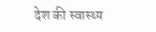देश की स्वास्थ्य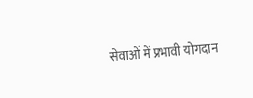सेवाओं में प्रभावी योगदान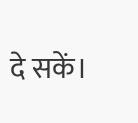दे सकें।